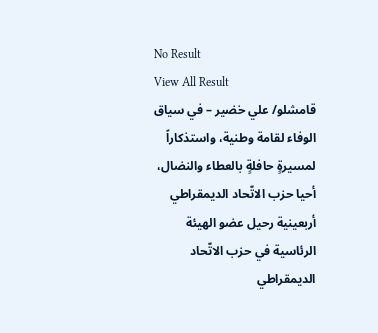No Result
View All Result
قامشلو/ علي خضير – في سياق الوفاء لقامة وطنية، واستذكاراً لمسيرةٍ حافلةٍ بالعطاء والنضال، أحيا حزب الاتّحاد الديمقراطي أربعينية رحيل عضو الهيئة الرئاسية في حزب الاتّحاد الديمقراطي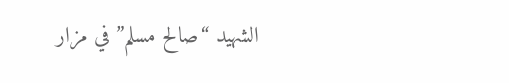الشهيد “صالح مسلم” في مزار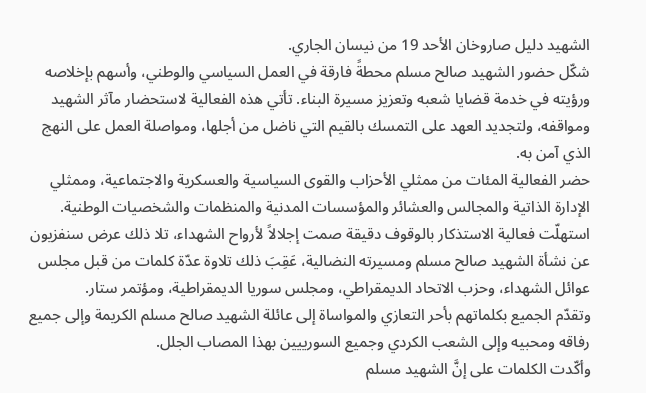الشهيد دليل صاروخان الأحد 19 من نيسان الجاري.
شكّل حضور الشهيد صالح مسلم محطةً فارقة في العمل السياسي والوطني، وأسهم بإخلاصه ورؤيته في خدمة قضايا شعبه وتعزيز مسيرة البناء. تأتي هذه الفعالية لاستحضار مآثر الشهيد ومواقفه، ولتجديد العهد على التمسك بالقيم التي ناضل من أجلها، ومواصلة العمل على النهج الذي آمن به.
حضر الفعالية المئات من ممثلي الأحزاب والقوى السياسية والعسكرية والاجتماعية، وممثلي الإدارة الذاتية والمجالس والعشائر والمؤسسات المدنية والمنظمات والشخصيات الوطنية.
استهلّت فعالية الاستذكار بالوقوف دقيقة صمت إجلالاً لأرواح الشهداء، تلا ذلك عرض سنفزيون عن نشأة الشهيد صالح مسلم ومسيرته النضالية، عَقِبَ ذلك تلاوة عدّة كلمات من قبل مجلس عوائل الشهداء، وحزب الاتحاد الديمقراطي، ومجلس سوريا الديمقراطية، ومؤتمر ستار.
وتقدّم الجميع بكلماتهم بأحر التعازي والمواساة إلى عائلة الشهيد صالح مسلم الكريمة وإلى جميع رفاقه ومحبيه وإلى الشعب الكردي وجميع السورييين بهذا المصاب الجلل.
وأكّدت الكلمات على إنَّ الشهيد مسلم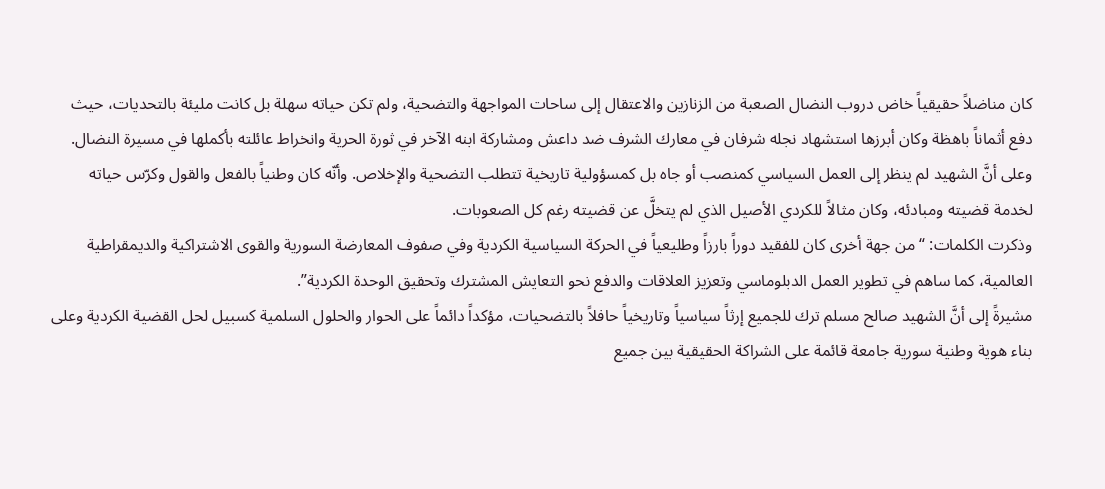كان مناضلاً حقيقياً خاض دروب النضال الصعبة من الزنازين والاعتقال إلى ساحات المواجهة والتضحية، ولم تكن حياته سهلة بل كانت مليئة بالتحديات، حيث دفع أثماناً باهظة وكان أبرزها استشهاد نجله شرفان في معارك الشرف ضد داعش ومشاركة ابنه الآخر في ثورة الحرية وانخراط عائلته بأكملها في مسيرة النضال.
وعلى أنَّ الشهيد لم ينظر إلى العمل السياسي كمنصب أو جاه بل كمسؤولية تاريخية تتطلب التضحية والإخلاص. وأنّه كان وطنياً بالفعل والقول وكرّس حياته لخدمة قضيته ومبادئه، وكان مثالاً للكردي الأصيل الذي لم يتخلَّ عن قضيته رغم كل الصعوبات.
وذكرت الكلمات: “من جهة أخرى كان للفقيد دوراً بارزاً وطليعياً في الحركة السياسية الكردية وفي صفوف المعارضة السورية والقوى الاشتراكية والديمقراطية العالمية، كما ساهم في تطوير العمل الدبلوماسي وتعزيز العلاقات والدفع نحو التعايش المشترك وتحقيق الوحدة الكردية”.
مشيرةً إلى أنَّ الشهيد صالح مسلم ترك للجميع إرثاً سياسياً وتاريخياً حافلاً بالتضحيات، مؤكداً دائماً على الحوار والحلول السلمية كسبيل لحل القضية الكردية وعلى بناء هوية وطنية سورية جامعة قائمة على الشراكة الحقيقية بين جميع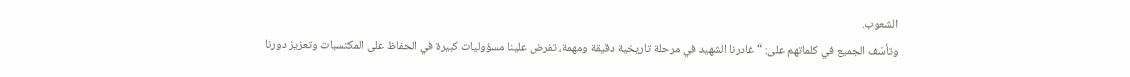الشعوب.
وتأسّف الجميع في كلماتهم على: “غادرنا الشهيد في مرحلة تاريخية دقيقة ومهمة، تفرض علينا مسؤوليات كبيرة في الحفاظ على المكتسبات وتعزيز دورنا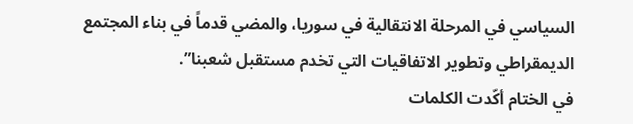السياسي في المرحلة الانتقالية في سوريا، والمضي قدماً في بناء المجتمع الديمقراطي وتطوير الاتفاقيات التي تخدم مستقبل شعبنا”.
في الختام أكّدت الكلمات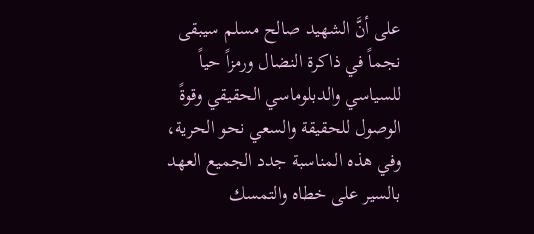على أنَّ الشهيد صالح مسلم سيبقى نجماً في ذاكرة النضال ورمزاً حياً للسياسي والدبلوماسي الحقيقي وقوةً الوصول للحقيقة والسعي نحو الحرية، وفي هذه المناسبة جدد الجميع العهد بالسير على خطاه والتمسك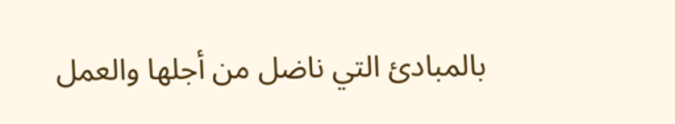بالمبادئ التي ناضل من أجلها والعمل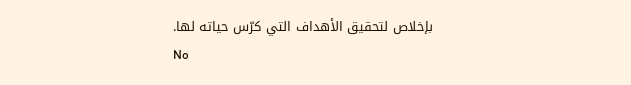بإخلاص لتحقيق الأهداف التي كرّس حياته لها.
No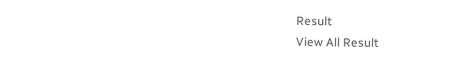Result
View All Result